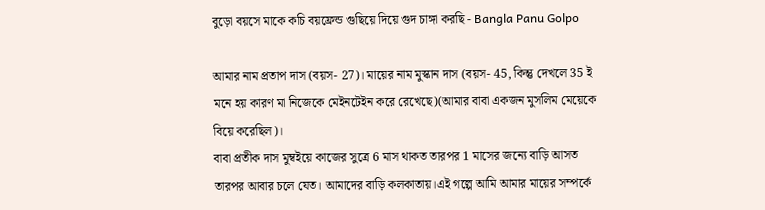বুড়ো বয়সে মাকে কচি বয়ফ্রেন্ড গুছিয়ে দিয়ে গুদ চাঙ্গা করছি - Bangla Panu Golpo

আমার নাম প্রতাপ দাস (বয়স- 27)। মায়ের নাম মুস্কান দাস (বয়স- 45, কিন্তু দেখলে 35 ই মনে হয় কারণ মা নিজেকে মেইনটেইন করে রেখেছে)(আমার বাবা একজন মুসলিম মেয়েকে বিয়ে করেছিল)।
বাবা প্রতীক দাস মুম্বইয়ে কাজের সুত্রে 6 মাস থাকত তারপর 1 মাসের জন্যে বাড়ি আসত তারপর আবার চলে যেত। আমাদের বাড়ি কলকাতায়।এই গল্পে আমি আমার মায়ের সম্পর্কে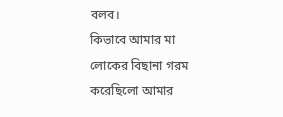বলব।
কিভাবে আমার মা লোকের বিছানা গরম করেছিলো আমার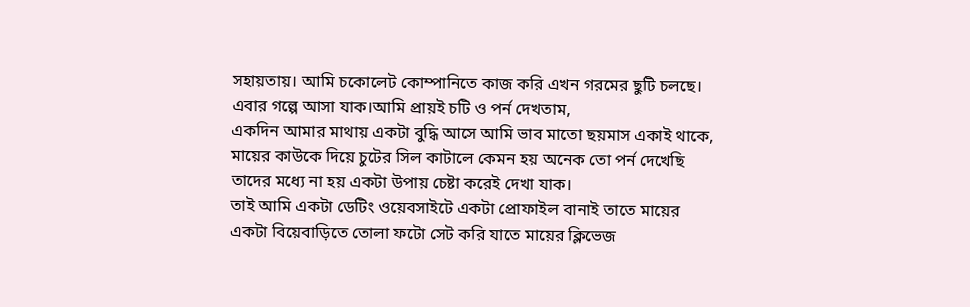সহায়তায়। আমি চকোলেট কোম্পানিতে কাজ করি এখন গরমের ছুটি চলছে। এবার গল্পে আসা যাক।আমি প্রায়ই চটি ও পর্ন দেখতাম,
একদিন আমার মাথায় একটা বুদ্ধি আসে আমি ভাব মাতো ছয়মাস একাই থাকে, মায়ের কাউকে দিয়ে চুটের সিল কাটালে কেমন হয় অনেক তো পর্ন দেখেছি তাদের মধ্যে না হয় একটা উপায় চেষ্টা করেই দেখা যাক।
তাই আমি একটা ডেটিং ওয়েবসাইটে একটা প্রোফাইল বানাই তাতে মায়ের একটা বিয়েবাড়িতে তোলা ফটো সেট করি যাতে মায়ের ক্লিভেজ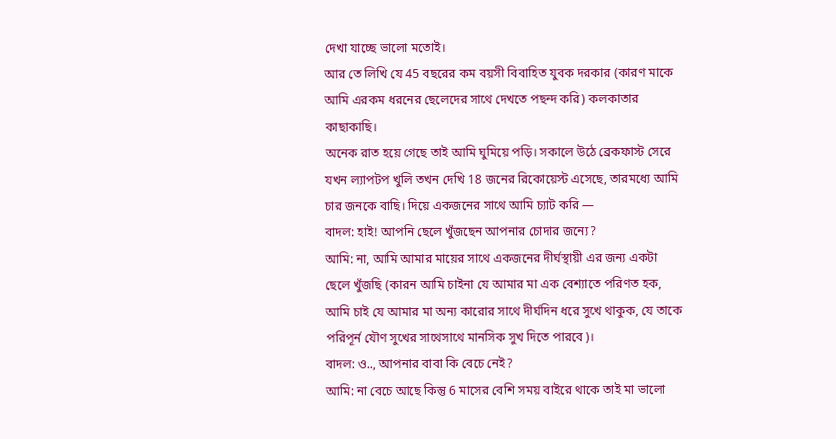দেখা যাচ্ছে ভালো মতোই।
আর তে লিখি যে 45 বছরের কম বয়সী বিবাহিত যুবক দরকার (কারণ মাকে আমি এরকম ধরনের ছেলেদের সাথে দেখতে পছন্দ করি) কলকাতার কাছাকাছি।
অনেক রাত হয়ে গেছে তাই আমি ঘুমিয়ে পড়ি। সকালে উঠে ব্রেকফাস্ট সেরে যখন ল্যাপটপ খুলি তখন দেখি 18 জনের রিকোয়েস্ট এসেছে, তারমধ্যে আমি চার জনকে বাছি। দিয়ে একজনের সাথে আমি চ্যাট করি —
বাদল: হাই! আপনি ছেলে খুঁজছেন আপনার চোদার জন্যে?
আমি: না, আমি আমার মায়ের সাথে একজনের দীর্ঘস্থায়ী এর জন্য একটা ছেলে খুঁজছি (কারন আমি চাইনা যে আমার মা এক বেশ্যাতে পরিণত হক,
আমি চাই যে আমার মা অন্য কারোর সাথে দীর্ঘদিন ধরে সুখে থাকুক, যে তাকে পরিপূর্ন যৌণ সুখের সাথেসাথে মানসিক সুখ দিতে পারবে)।
বাদল: ও.., আপনার বাবা কি বেচে নেই?
আমি: না বেচে আছে কিন্তু 6 মাসের বেশি সময় বাইরে থাকে তাই মা ভালো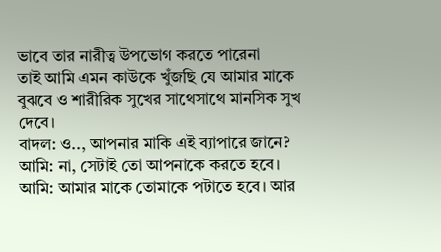ভাবে তার নারীত্ব উপভোগ করতে পারেনা
তাই আমি এমন কাউকে খুঁজছি যে আমার মাকে বুঝবে ও শারীরিক সুখের সাথেসাথে মানসিক সুখ দেবে।
বাদল: ও.., আপনার মাকি এই ব্যাপারে জানে?
আমি: না, সেটাই তো আপনাকে করতে হবে।
আমি: আমার মাকে তোমাকে পটাতে হবে। আর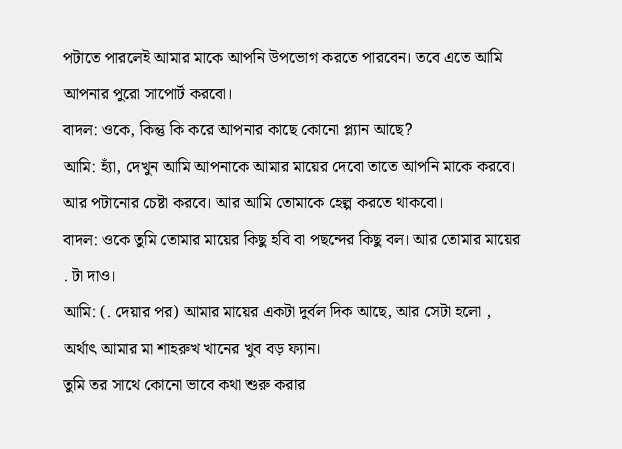পটাতে পারলেই আমার মাকে আপনি উপভোগ করতে পারবেন। তবে এতে আমি আপনার পুরো সাপোর্ট করবো।
বাদল: ওকে, কিন্তু কি করে আপনার কাছে কোনো প্ল্যান আছে?
আমি: হ্যাঁ, দেখুন আমি আপনাকে আমার মায়ের দেবো তাতে আপনি মাকে করবে। আর পটানোর চেষ্টা করবে। আর আমি তোমাকে হেল্প করতে থাকবো।
বাদল: ওকে তুমি তোমার মায়ের কিছু হবি বা পছন্দের কিছু বল। আর তোমার মায়ের . টা দাও।
আমি: (. দেয়ার পর) আমার মায়ের একটা দুর্বল দিক আছে, আর সেটা হলো , অর্থাৎ আমার মা শাহরুখ খানের খুব বড় ফ্যান।
তুমি তর সাথে কোনো ভাবে কথা শুরু করার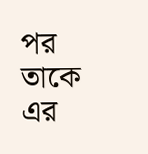পর তাকে এর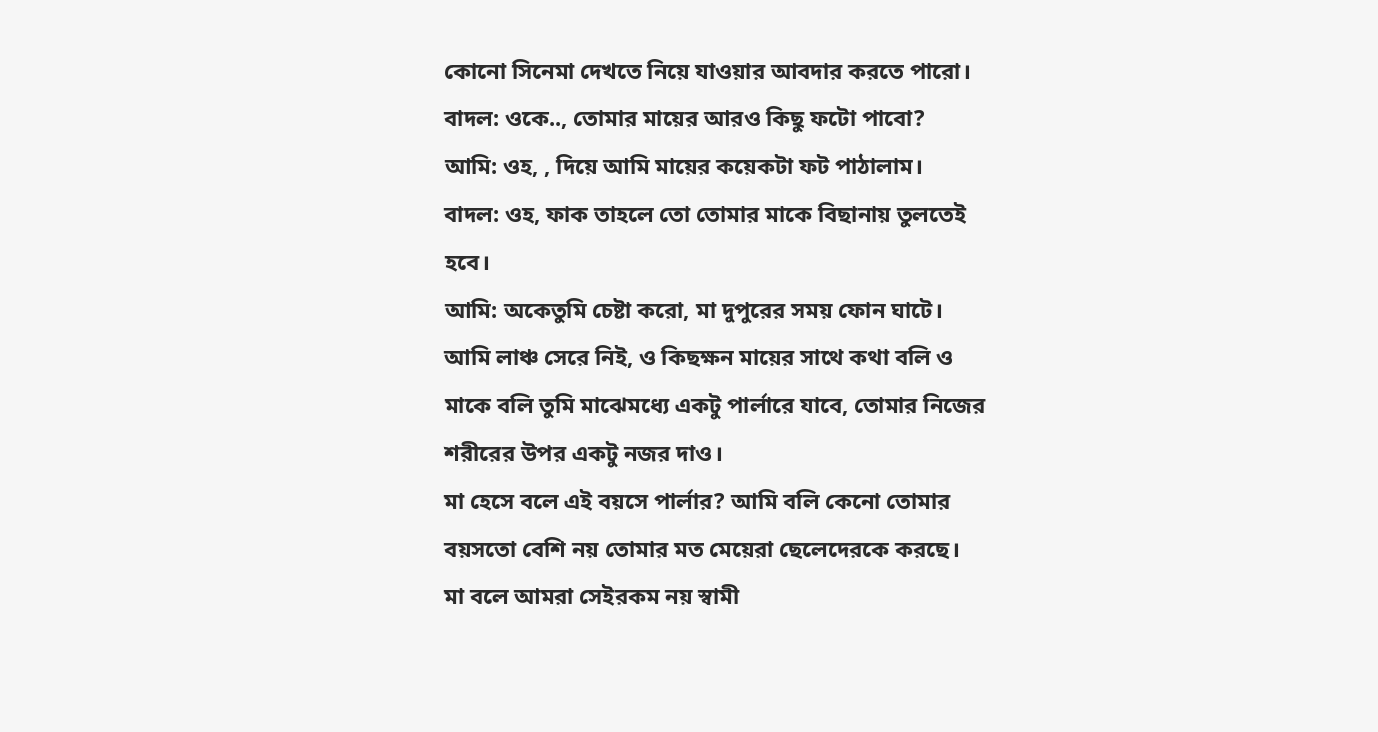কোনো সিনেমা দেখতে নিয়ে যাওয়ার আবদার করতে পারো।
বাদল: ওকে.., তোমার মায়ের আরও কিছু ফটো পাবো?
আমি: ওহ, , দিয়ে আমি মায়ের কয়েকটা ফট পাঠালাম।
বাদল: ওহ, ফাক তাহলে তো তোমার মাকে বিছানায় তুলতেই হবে।
আমি: অকেতুমি চেষ্টা করো, মা দুপুরের সময় ফোন ঘাটে।
আমি লাঞ্চ সেরে নিই, ও কিছক্ষন মায়ের সাথে কথা বলি ও মাকে বলি তুমি মাঝেমধ্যে একটু পার্লারে যাবে, তোমার নিজের শরীরের উপর একটু নজর দাও।
মা হেসে বলে এই বয়সে পার্লার? আমি বলি কেনো তোমার বয়সতো বেশি নয় তোমার মত মেয়েরা ছেলেদেরকে করছে।
মা বলে আমরা সেইরকম নয় স্বামী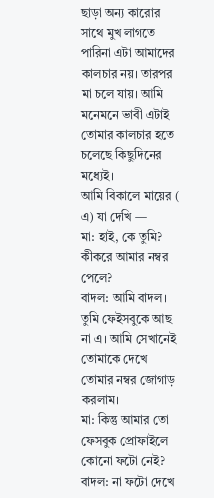ছাড়া অন্য কারোর সাথে মুখ লাগতে পারিনা এটা আমাদের কালচার নয়। তারপর মা চলে যায়। আমি মনেমনে ভাবী এটাই তোমার কালচার হতে চলেছে কিছুদিনের মধ্যেই।
আমি বিকালে মায়ের ( এ) যা দেখি —
মা: হাই, কে তুমি? কীকরে আমার নম্বর পেলে?
বাদল: আমি বাদল। তুমি ফেইসবুকে আছ না এ। আমি সেখানেই তোমাকে দেখে তোমার নম্বর জোগাড় করলাম।
মা: কিন্তু আমার তো ফেসবুক প্রোফাইলে কোনো ফটো নেই?
বাদল: না ফটো দেখে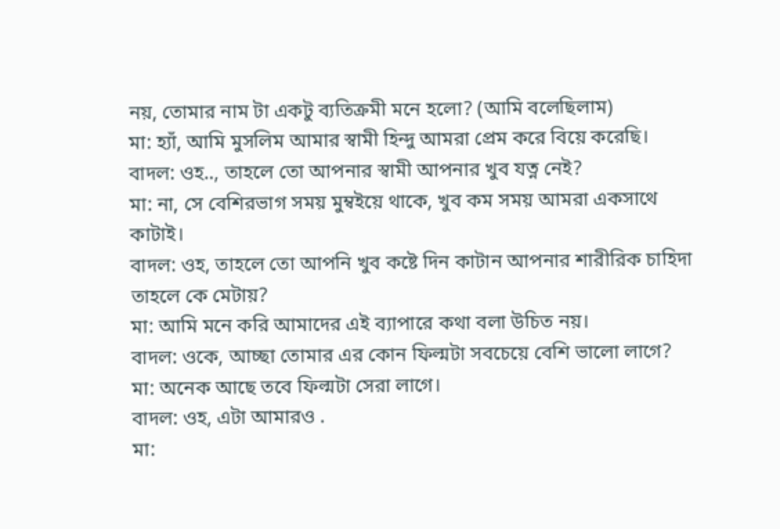নয়, তোমার নাম টা একটু ব্যতিক্রমী মনে হলো? (আমি বলেছিলাম)
মা: হ্যাঁ, আমি মুসলিম আমার স্বামী হিন্দু আমরা প্রেম করে বিয়ে করেছি।
বাদল: ওহ.., তাহলে তো আপনার স্বামী আপনার খুব যত্ন নেই?
মা: না, সে বেশিরভাগ সময় মুম্বইয়ে থাকে, খুব কম সময় আমরা একসাথে কাটাই।
বাদল: ওহ, তাহলে তো আপনি খুব কষ্টে দিন কাটান আপনার শারীরিক চাহিদা তাহলে কে মেটায়?
মা: আমি মনে করি আমাদের এই ব্যাপারে কথা বলা উচিত নয়।
বাদল: ওকে, আচ্ছা তোমার এর কোন ফিল্মটা সবচেয়ে বেশি ভালো লাগে?
মা: অনেক আছে তবে ফিল্মটা সেরা লাগে।
বাদল: ওহ, এটা আমারও .
মা: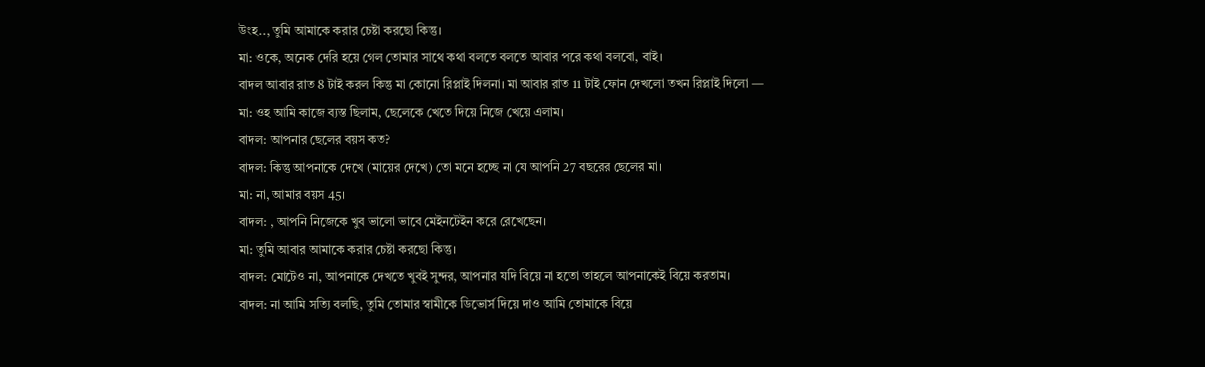উংহ.., তুমি আমাকে করার চেষ্টা করছো কিন্তু।
মা: ওকে, অনেক দেরি হয়ে গেল তোমার সাথে কথা বলতে বলতে আবার পরে কথা বলবো, বাই।
বাদল আবার রাত 8 টাই করল কিন্তু মা কোনো রিপ্লাই দিলনা। মা আবার রাত 11 টাই ফোন দেখলো তখন রিপ্লাই দিলো —
মা: ওহ আমি কাজে ব্যস্ত ছিলাম, ছেলেকে খেতে দিয়ে নিজে খেয়ে এলাম।
বাদল: আপনার ছেলের বয়স কত?
বাদল: কিন্তু আপনাকে দেখে (মায়ের দেখে) তো মনে হচ্ছে না যে আপনি 27 বছরের ছেলের মা।
মা: না, আমার বয়স 45।
বাদল: , আপনি নিজেকে খুব ভালো ভাবে মেইনটেইন করে রেখেছেন।
মা: তুমি আবার আমাকে করার চেষ্টা করছো কিন্তু।
বাদল: মোটেও না, আপনাকে দেখতে খুবই সুন্দর, আপনার যদি বিয়ে না হতো তাহলে আপনাকেই বিয়ে করতাম।
বাদল: না আমি সত্যি বলছি, তুমি তোমার স্বামীকে ডিভোর্স দিয়ে দাও আমি তোমাকে বিয়ে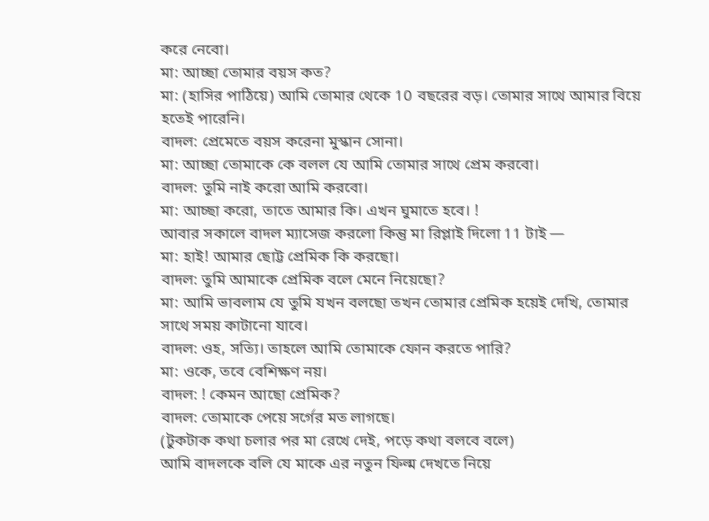করে নেবো।
মা: আচ্ছা তোমার বয়স কত?
মা: (হাসির পাঠিয়ে) আমি তোমার থেকে 10 বছরের বড়। তোমার সাথে আমার বিয়ে হতেই পারেনি।
বাদল: প্রেমেতে বয়স করেনা মুস্কান সোনা।
মা: আচ্ছা তোমাকে কে বলল যে আমি তোমার সাথে প্রেম করবো।
বাদল: তুমি নাই করো আমি করবো।
মা: আচ্ছা করো, তাতে আমার কি। এখন ঘুমাতে হবে। !
আবার সকালে বাদল ম্যাসেজ করলো কিন্তু মা রিপ্লাই দিলো 11 টাই —
মা: হাই! আমার ছোট্ট প্রেমিক কি করছো।
বাদল: তুমি আমাকে প্রেমিক বলে মেনে নিয়েছো?
মা: আমি ভাবলাম যে তুমি যখন বলছো তখন তোমার প্রেমিক হয়েই দেখি, তোমার সাথে সময় কাটানো যাবে।
বাদল: ওহ, সত্যি। তাহলে আমি তোমাকে ফোন করতে পারি?
মা: ওকে, তবে বেশিক্ষণ নয়।
বাদল: ! কেমন আছো প্রেমিক?
বাদল: তোমাকে পেয়ে সর্গের মত লাগছে।
(টুকটাক কথা চলার পর মা রেখে দেই, পড়ে কথা বলবে বলে)
আমি বাদলকে বলি যে মাকে এর নতুন ফিল্ম দেখতে নিয়ে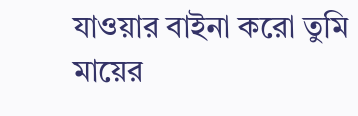যাওয়ার বাইনা করো তুমি মায়ের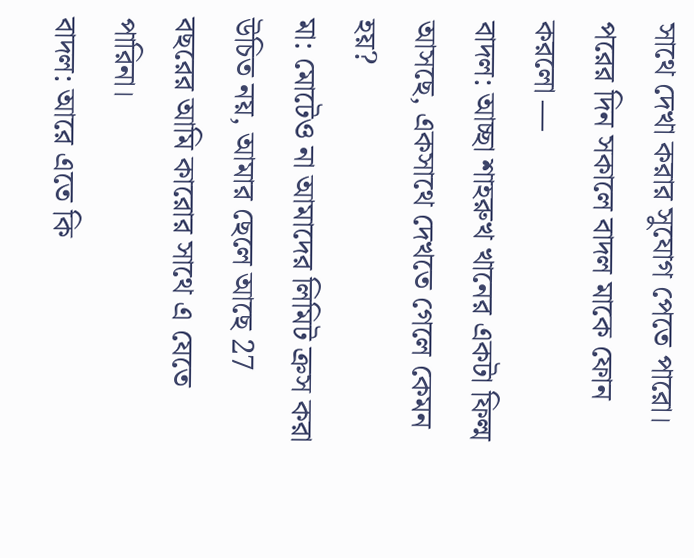সাথে দেখা করার সুযোগ পেতে পারো।
পরের দিন সকালে বাদল মাকে ফোন করলো —
বাদল: আচ্ছা শাহরুখ খানের একটা ফিল্ম আসছে, একসাথে দেখতে গেলে কেমন হয়?
মা: মোটেও না আমাদের লিমিট ক্রস করা উচিত নয়, আমার ছেলে আছে 27 বছরের আমি কারোর সাথে এ যেতে পারিনা।
বাদল: আরে এতে কি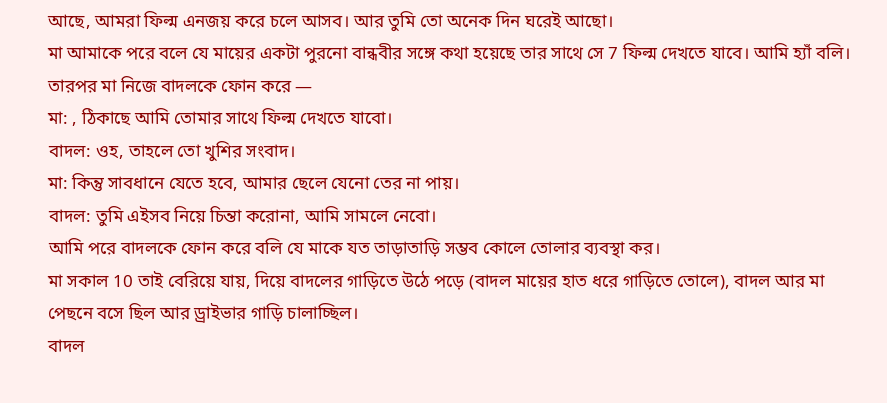আছে, আমরা ফিল্ম এনজয় করে চলে আসব। আর তুমি তো অনেক দিন ঘরেই আছো।
মা আমাকে পরে বলে যে মায়ের একটা পুরনো বান্ধবীর সঙ্গে কথা হয়েছে তার সাথে সে 7 ফিল্ম দেখতে যাবে। আমি হ্যাঁ বলি।
তারপর মা নিজে বাদলকে ফোন করে —
মা: , ঠিকাছে আমি তোমার সাথে ফিল্ম দেখতে যাবো।
বাদল: ওহ, তাহলে তো খুশির সংবাদ।
মা: কিন্তু সাবধানে যেতে হবে, আমার ছেলে যেনো তের না পায়।
বাদল: তুমি এইসব নিয়ে চিন্তা করোনা, আমি সামলে নেবো।
আমি পরে বাদলকে ফোন করে বলি যে মাকে যত তাড়াতাড়ি সম্ভব কোলে তোলার ব্যবস্থা কর।
মা সকাল 10 তাই বেরিয়ে যায়, দিয়ে বাদলের গাড়িতে উঠে পড়ে (বাদল মায়ের হাত ধরে গাড়িতে তোলে), বাদল আর মা পেছনে বসে ছিল আর ড্রাইভার গাড়ি চালাচ্ছিল।
বাদল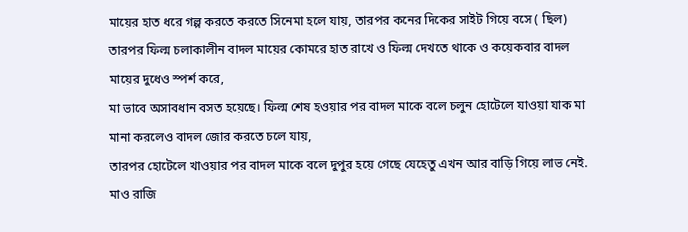মায়ের হাত ধরে গল্প করতে করতে সিনেমা হলে যায়, তারপর কনের দিকের সাইট গিয়ে বসে ( ছিল)
তারপর ফিল্ম চলাকালীন বাদল মায়ের কোমরে হাত রাখে ও ফিল্ম দেখতে থাকে ও কয়েকবার বাদল মায়ের দুধেও স্পর্শ করে,
মা ভাবে অসাবধান বসত হয়েছে। ফিল্ম শেষ হওয়ার পর বাদল মাকে বলে চলুন হোটেলে যাওয়া যাক মা মানা করলেও বাদল জোর করতে চলে যায়,
তারপর হোটেলে খাওয়ার পর বাদল মাকে বলে দুপুর হয়ে গেছে যেহেতু এখন আর বাড়ি গিয়ে লাভ নেই.
মাও রাজি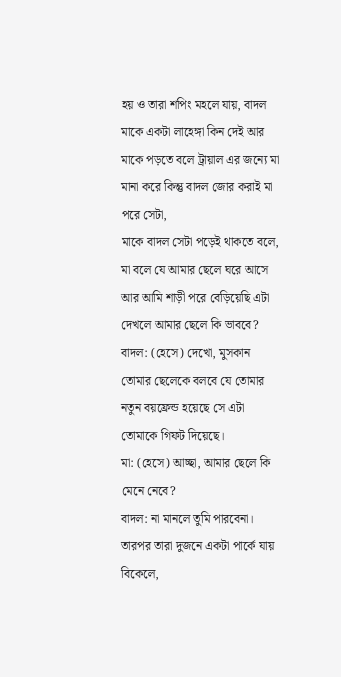হয় ও তারা শপিং মহলে যায়, বাদল মাকে একটা লাহেঙ্গা কিন দেই আর মাকে পড়তে বলে ট্রায়াল এর জন্যে মা মানা করে কিন্তু বাদল জোর করাই মা পরে সেটা,
মাকে বাদল সেটা পড়েই থাকতে বলে, মা বলে যে আমার ছেলে ঘরে আসে আর আমি শাড়ী পরে বেড়িয়েছি এটা দেখলে আমার ছেলে কি ভাববে?
বাদল: (হেসে) দেখো, মুসকান তোমার ছেলেকে বলবে যে তোমার নতুন বয়ফ্রেন্ড হয়েছে সে এটা তোমাকে গিফট দিয়েছে।
মা: (হেসে) আচ্ছা, আমার ছেলে কি মেনে নেবে?
বাদল: না মানলে তুমি পারবেনা।
তারপর তারা দুজনে একটা পার্কে যায় বিকেলে,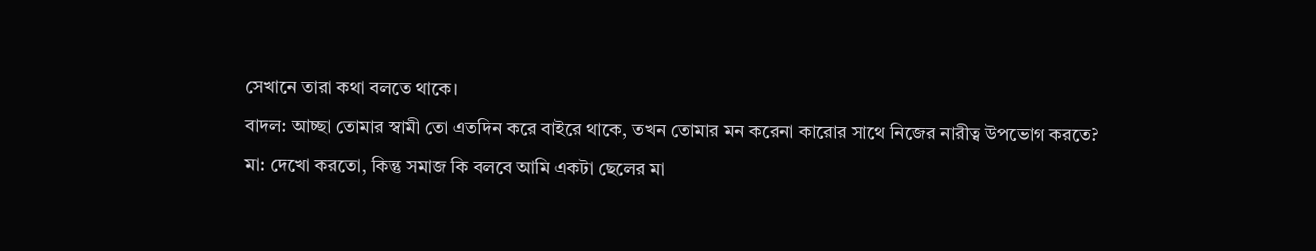সেখানে তারা কথা বলতে থাকে।
বাদল: আচ্ছা তোমার স্বামী তো এতদিন করে বাইরে থাকে, তখন তোমার মন করেনা কারোর সাথে নিজের নারীত্ব উপভোগ করতে?
মা: দেখো করতো, কিন্তু সমাজ কি বলবে আমি একটা ছেলের মা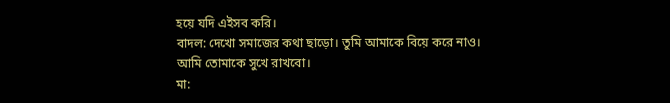হয়ে যদি এইসব করি।
বাদল: দেখো সমাজের কথা ছাড়ো। তুমি আমাকে বিয়ে করে নাও। আমি তোমাকে সুখে রাখবো।
মা: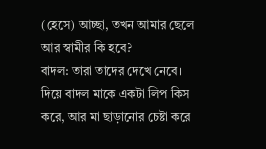(হেসে) আচ্ছা, তখন আমার ছেলে আর স্বামীর কি হবে?
বাদল: তারা তাদের দেখে নেবে।
দিয়ে বাদল মাকে একটা লিপ কিস করে, আর মা ছাড়ানোর চেষ্টা করে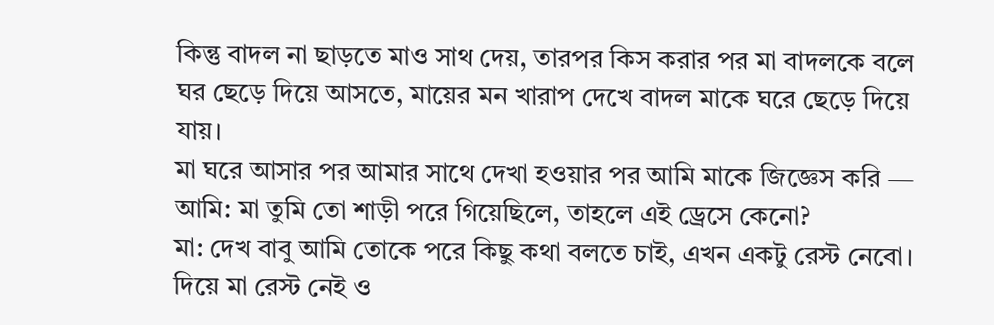কিন্তু বাদল না ছাড়তে মাও সাথ দেয়, তারপর কিস করার পর মা বাদলকে বলে ঘর ছেড়ে দিয়ে আসতে, মায়ের মন খারাপ দেখে বাদল মাকে ঘরে ছেড়ে দিয়ে যায়।
মা ঘরে আসার পর আমার সাথে দেখা হওয়ার পর আমি মাকে জিজ্ঞেস করি —
আমি: মা তুমি তো শাড়ী পরে গিয়েছিলে, তাহলে এই ড্রেসে কেনো?
মা: দেখ বাবু আমি তোকে পরে কিছু কথা বলতে চাই, এখন একটু রেস্ট নেবো।
দিয়ে মা রেস্ট নেই ও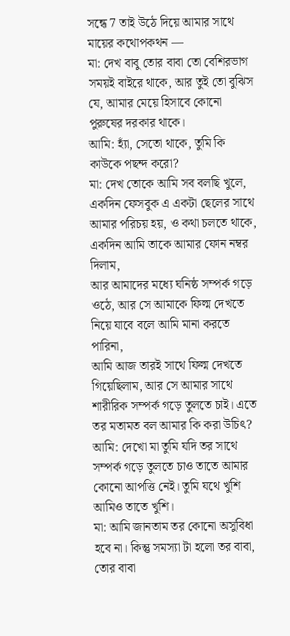সন্ধে 7 তাই উঠে দিয়ে আমার সাথে মায়ের কথোপকথন —
মা: দেখ বাবু তোর বাবা তো বেশিরভাগ সময়ই বাইরে থাকে, আর তুই তো বুঝিস যে, আমার মেয়ে হিসাবে কোনো পুরুষের দরকার থাকে।
আমি: হ্যাঁ, সেতো থাকে, তুমি কি কাউকে পছন্দ করো?
মা: দেখ তোকে আমি সব বলছি খুলে,
একদিন ফেসবুক এ একটা ছেলের সাথে আমার পরিচয় হয়, ও কথা চলতে থাকে, একদিন আমি তাকে আমার ফোন নম্বর দিলাম,
আর আমাদের মধ্যে ঘনিষ্ঠ সম্পর্ক গড়ে ওঠে, আর সে আমাকে ফিল্ম দেখতে নিয়ে যাবে বলে আমি মানা করতে পারিনা,
আমি আজ তারই সাথে ফিল্ম দেখতে গিয়েছিলাম, আর সে আমার সাথে শারীরিক সম্পর্ক গড়ে তুলতে চাই। এতে তর মতামত বল আমার কি করা উচিৎ?
আমি: দেখো মা তুমি যদি তর সাথে সম্পর্ক গড়ে তুলতে চাও তাতে আমার কোনো আপত্তি নেই। তুমি যথে খুশি আমিও তাতে খুশি।
মা: আমি জানতাম তর কোনো অসুবিধা হবে না। কিন্তু সমস্যা টা হলো তর বাবা, তোর বাবা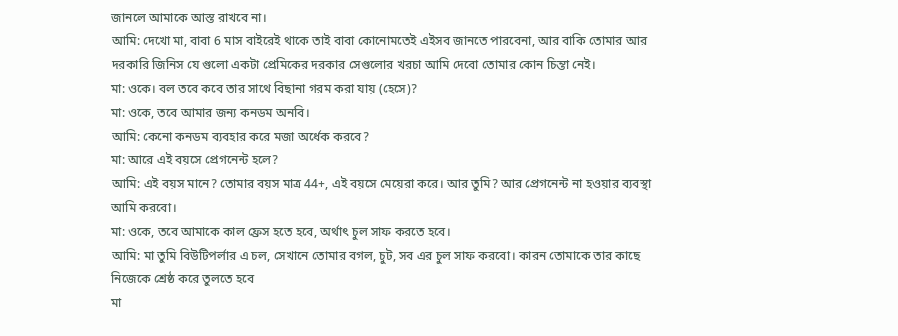জানলে আমাকে আস্ত রাখবে না।
আমি: দেখো মা, বাবা 6 মাস বাইরেই থাকে তাই বাবা কোনোমতেই এইসব জানতে পারবেনা, আর বাকি তোমার আর দরকারি জিনিস যে গুলো একটা প্রেমিকের দরকার সেগুলোর খরচা আমি দেবো তোমার কোন চিন্তা নেই।
মা: ওকে। বল তবে কবে তার সাথে বিছানা গরম করা যায় (হেসে)?
মা: ওকে, তবে আমার জন্য কনডম অনবি।
আমি: কেনো কনডম ব্যবহার করে মজা অর্ধেক করবে?
মা: আরে এই বয়সে প্রেগনেন্ট হলে?
আমি: এই বয়স মানে? তোমার বয়স মাত্র 44+, এই বয়সে মেয়েরা করে। আর তুমি? আর প্রেগনেন্ট না হওয়ার ব্যবস্থা আমি করবো।
মা: ওকে, তবে আমাকে কাল ফ্রেস হতে হবে, অর্থাৎ চুল সাফ করতে হবে।
আমি: মা তুমি বিউটিপর্লার এ চল, সেখানে তোমার বগল, চুট, সব এর চুল সাফ করবো। কারন তোমাকে তার কাছে নিজেকে শ্রেষ্ঠ করে তুলতে হবে
মা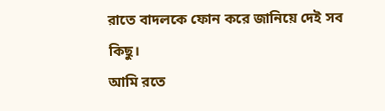রাতে বাদলকে ফোন করে জানিয়ে দেই সব কিছু।
আমি রতে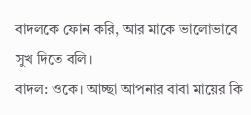বাদলকে ফোন করি, আর মাকে ভালোভাবে সুখ দিতে বলি।
বাদল: ওকে। আচ্ছা আপনার বাবা মায়ের কি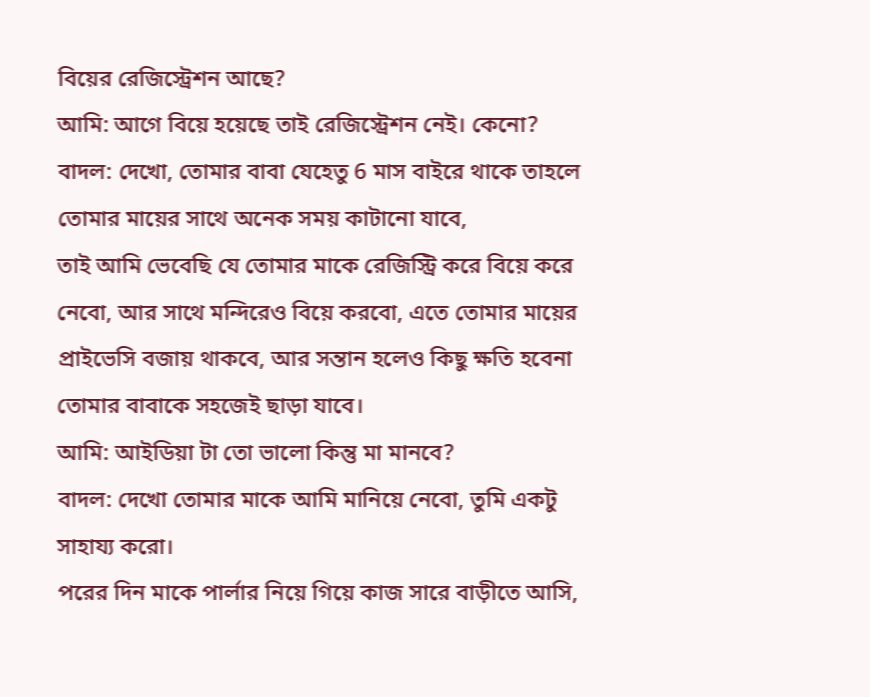বিয়ের রেজিস্ট্রেশন আছে?
আমি: আগে বিয়ে হয়েছে তাই রেজিস্ট্রেশন নেই। কেনো?
বাদল: দেখো, তোমার বাবা যেহেতু 6 মাস বাইরে থাকে তাহলে তোমার মায়ের সাথে অনেক সময় কাটানো যাবে,
তাই আমি ভেবেছি যে তোমার মাকে রেজিস্ট্রি করে বিয়ে করে নেবো, আর সাথে মন্দিরেও বিয়ে করবো, এতে তোমার মায়ের প্রাইভেসি বজায় থাকবে, আর সন্তান হলেও কিছু ক্ষতি হবেনা তোমার বাবাকে সহজেই ছাড়া যাবে।
আমি: আইডিয়া টা তো ভালো কিন্তু মা মানবে?
বাদল: দেখো তোমার মাকে আমি মানিয়ে নেবো, তুমি একটু সাহায্য করো।
পরের দিন মাকে পার্লার নিয়ে গিয়ে কাজ সারে বাড়ীতে আসি,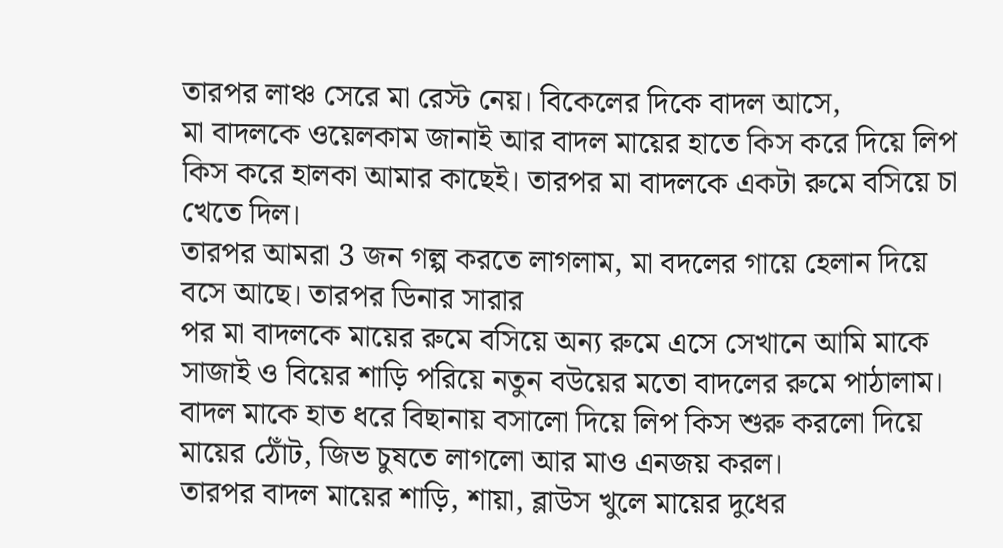তারপর লাঞ্চ সেরে মা রেস্ট নেয়। বিকেলের দিকে বাদল আসে,
মা বাদলকে ওয়েলকাম জানাই আর বাদল মায়ের হাতে কিস করে দিয়ে লিপ কিস করে হালকা আমার কাছেই। তারপর মা বাদলকে একটা রুমে বসিয়ে চা খেতে দিল।
তারপর আমরা 3 জন গল্প করতে লাগলাম, মা বদলের গায়ে হেলান দিয়ে বসে আছে। তারপর ডিনার সারার
পর মা বাদলকে মায়ের রুমে বসিয়ে অন্য রুমে এসে সেখানে আমি মাকে সাজাই ও বিয়ের শাড়ি পরিয়ে নতুন বউয়ের মতো বাদলের রুমে পাঠালাম।
বাদল মাকে হাত ধরে বিছানায় বসালো দিয়ে লিপ কিস শুরু করলো দিয়ে মায়ের ঠোঁট, জিভ চুষতে লাগলো আর মাও এনজয় করল।
তারপর বাদল মায়ের শাড়ি, শায়া, ব্লাউস খুলে মায়ের দুধের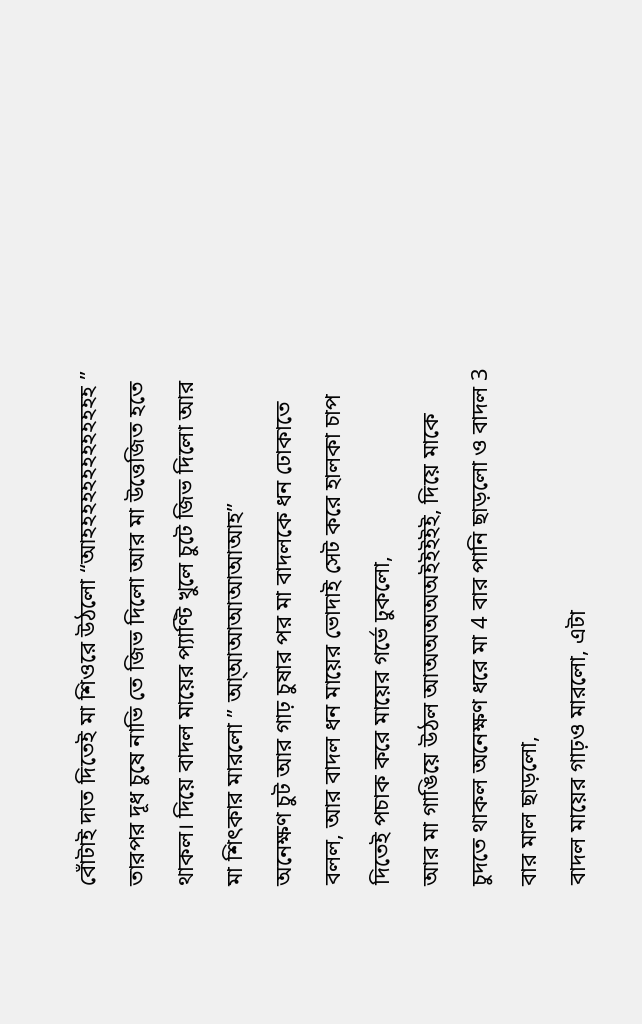বোঁটাই দাত দিতেই মা শিওরে উঠলো “আহহহহহহহহহহহহহ ”
তারপর দূধ চুষে নাভি তে জিভ দিলো আর মা উত্তেজিত হতে থাকল। দিয়ে বাদল মায়ের প্যাণ্টি খুলে চুটে জিভ দিলো আর মা শিৎকার মারলো ” আ্আআআআআআহ”
অনেক্ষণ চুট আর গাঢ় চুষার পর মা বাদলকে ধন ঢোকাতে বলল, আর বাদল ধন মায়ের ভোদাই সেট করে হালকা চাপ দিতেই পচাক করে মায়ের গর্ভে ঢুকলো,
আর মা গাঙিয়ে উঠল আঅঅঅঅঅইইইইই, দিয়ে মাকে চুদতে থাকল অনেক্ষণ ধরে মা 4 বার পানি ছাড়লো ও বাদল 3 বার মাল ছাড়লো,
বাদল মায়ের গাঢ়ও মারলো, এটা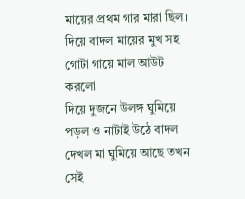মায়ের প্রথম গার মারা ছিল। দিয়ে বাদল মায়ের মুখ সহ গোটা গায়ে মাল আউট করলো
দিয়ে দুজনে উলঙ্গ ঘুমিয়ে পড়ল ও নাটাই উঠে বাদল দেখল মা ঘুমিয়ে আছে তখন সেই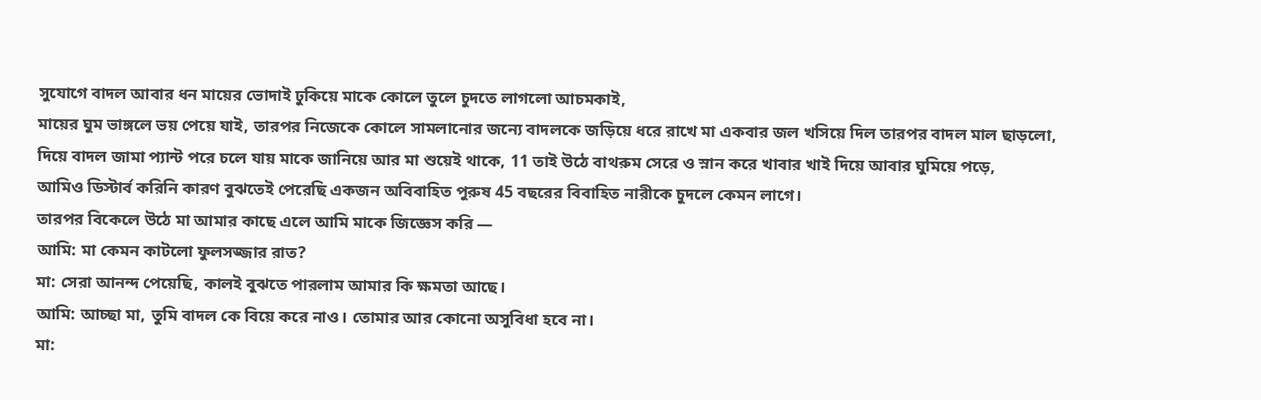সুযোগে বাদল আবার ধন মায়ের ভোদাই ঢুকিয়ে মাকে কোলে তুলে চুদতে লাগলো আচমকাই,
মায়ের ঘুম ভাঙ্গলে ভয় পেয়ে যাই, তারপর নিজেকে কোলে সামলানোর জন্যে বাদলকে জড়িয়ে ধরে রাখে মা একবার জল খসিয়ে দিল তারপর বাদল মাল ছাড়লো,
দিয়ে বাদল জামা প্যান্ট পরে চলে যায় মাকে জানিয়ে আর মা শুয়েই থাকে, 11 তাই উঠে বাথরুম সেরে ও স্নান করে খাবার খাই দিয়ে আবার ঘুমিয়ে পড়ে,
আমিও ডিস্টার্ব করিনি কারণ বুঝতেই পেরেছি একজন অবিবাহিত পুরুষ 45 বছরের বিবাহিত নারীকে চুদলে কেমন লাগে।
তারপর বিকেলে উঠে মা আমার কাছে এলে আমি মাকে জিজ্ঞেস করি —
আমি: মা কেমন কাটলো ফুলসজ্জার রাত?
মা: সেরা আনন্দ পেয়েছি, কালই বুঝতে পারলাম আমার কি ক্ষমতা আছে।
আমি: আচ্ছা মা, তুমি বাদল কে বিয়ে করে নাও। তোমার আর কোনো অসুবিধা হবে না।
মা: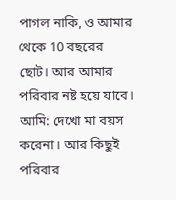পাগল নাকি, ও আমার থেকে 10 বছরের ছোট। আর আমার পরিবার নষ্ট হয়ে যাবে।
আমি: দেখো মা বয়স করেনা। আর কিছুই পরিবার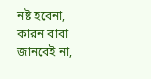নষ্ট হবেনা, কারন বাবা জানবেই না,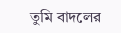তুমি বাদলের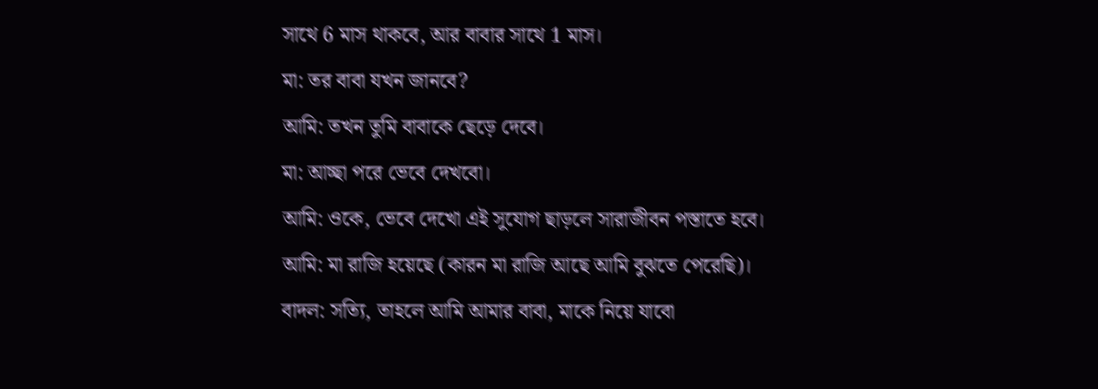সাথে 6 মাস থাকবে, আর বাবার সাথে 1 মাস।
মা: তর বাবা যখন জানবে?
আমি: তখন তুমি বাবাকে ছেড়ে দেবে।
মা: আচ্ছা পরে ভেবে দেখবো।
আমি: ওকে, ভেবে দেখো এই সুযোগ ছাড়লে সারাজীবন পস্তাতে হবে।
আমি: মা রাজি হয়েছে (কারন মা রাজি আছে আমি বুঝতে পেরেছি)।
বাদল: সত্যি, তাহলে আমি আমার বাবা, মাকে নিয়ে যাবো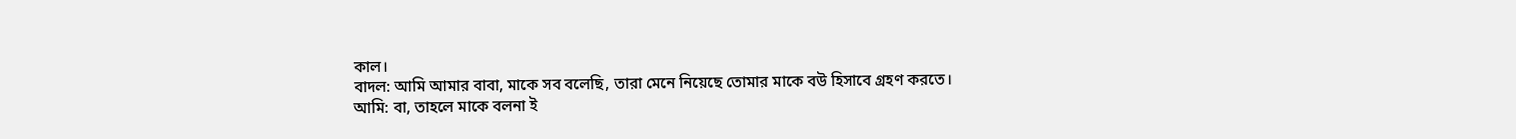কাল।
বাদল: আমি আমার বাবা, মাকে সব বলেছি, তারা মেনে নিয়েছে তোমার মাকে বউ হিসাবে গ্রহণ করতে।
আমি: বা, তাহলে মাকে বলনা ই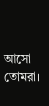আসো তোমরা।